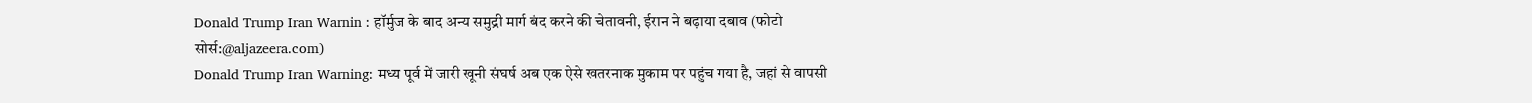Donald Trump Iran Warnin : हॉर्मुज के बाद अन्य समुद्री मार्ग बंद करने की चेतावनी, ईरान ने बढ़ाया दबाव (फोटो सोर्स:@aljazeera.com)
Donald Trump Iran Warning: मध्य पूर्व में जारी खूनी संघर्ष अब एक ऐसे खतरनाक मुकाम पर पहुंच गया है, जहां से वापसी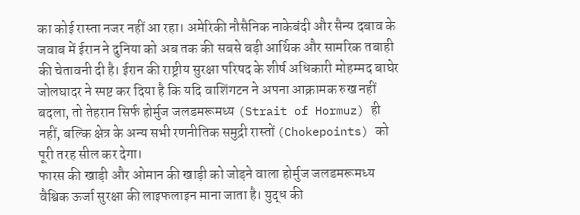का कोई रास्ता नजर नहीं आ रहा। अमेरिकी नौसैनिक नाकेबंदी और सैन्य दबाव के जवाब में ईरान ने दुनिया को अब तक की सबसे बड़ी आर्थिक और सामरिक तबाही की चेतावनी दी है। ईरान की राष्ट्रीय सुरक्षा परिषद के शीर्ष अधिकारी मोहम्मद बाघेर जोलघादर ने स्पष्ट कर दिया है कि यदि वाशिंगटन ने अपना आक्रामक रुख नहीं बदला, तो तेहरान सिर्फ होर्मुज जलडमरूमध्य (Strait of Hormuz) ही नहीं, बल्कि क्षेत्र के अन्य सभी रणनीतिक समुद्री रास्तों (Chokepoints) को पूरी तरह सील कर देगा।
फारस की खाड़ी और ओमान की खाड़ी को जोड़ने वाला होर्मुज जलडमरूमध्य वैश्विक ऊर्जा सुरक्षा की लाइफलाइन माना जाता है। युद्ध की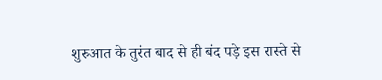शुरुआत के तुरंत बाद से ही बंद पड़े इस रास्ते से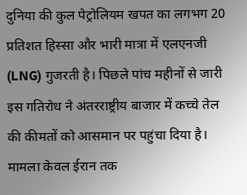दुनिया की कुल पेट्रोलियम खपत का लगभग 20 प्रतिशत हिस्सा और भारी मात्रा में एलएनजी (LNG) गुजरती है। पिछले पांच महीनों से जारी इस गतिरोध ने अंतरराष्ट्रीय बाजार में कच्चे तेल की कीमतों को आसमान पर पहुंचा दिया है।
मामला केवल ईरान तक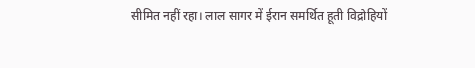सीमित नहीं रहा। लाल सागर में ईरान समर्थित हूती विद्रोहियों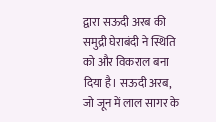द्वारा सऊदी अरब की समुद्री घेराबंदी ने स्थिति को और विकराल बना दिया है। सऊदी अरब, जो जून में लाल सागर के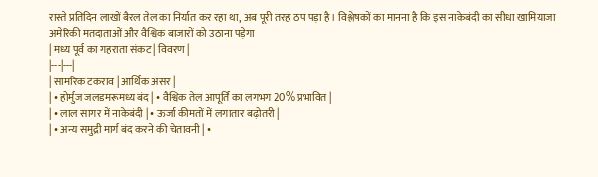रास्ते प्रतिदिन लाखों बैरल तेल का निर्यात कर रहा था, अब पूरी तरह ठप पड़ा है। विश्लेषकों का मानना है कि इस नाकेबंदी का सीधा खामियाजा अमेरिकी मतदाताओं और वैश्विक बाजारों को उठाना पड़ेगा
| मध्य पूर्व का गहराता संकट | विवरण |
|---|---|
| सामरिक टकराव | आर्थिक असर |
| • होर्मुज जलडमरूमध्य बंद | • वैश्विक तेल आपूर्ति का लगभग 20% प्रभावित |
| • लाल सागर में नाकेबंदी | • ऊर्जा कीमतों में लगातार बढ़ोतरी |
| • अन्य समुद्री मार्ग बंद करने की चेतावनी | •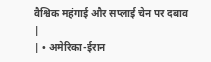वैश्विक महंगाई और सप्लाई चेन पर दबाव |
| • अमेरिका-ईरान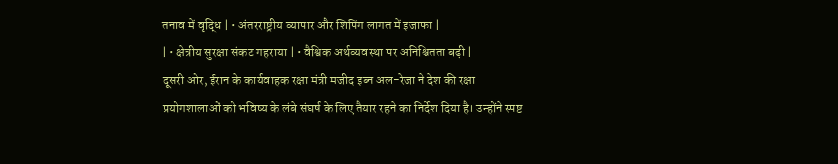तनाव में वृद्धि | • अंतरराष्ट्रीय व्यापार और शिपिंग लागत में इजाफा |
| • क्षेत्रीय सुरक्षा संकट गहराया | • वैश्विक अर्थव्यवस्था पर अनिश्चितता बढ़ी |
दूसरी ओर, ईरान के कार्यवाहक रक्षा मंत्री मजीद इब्न अल-रेजा ने देश की रक्षा प्रयोगशालाओं को भविष्य के लंबे संघर्ष के लिए तैयार रहने का निर्देश दिया है। उन्होंने स्पष्ट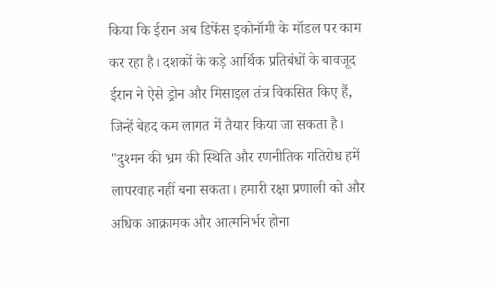किया कि ईरान अब डिफेंस इकोनॉमी के मॉडल पर काम कर रहा है। दशकों के कड़े आर्थिक प्रतिबंधों के बावजूद ईरान ने ऐसे ड्रोन और मिसाइल तंत्र विकसित किए हैं, जिन्हें बेहद कम लागत में तैयार किया जा सकता है।
"दुश्मन की भ्रम की स्थिति और रणनीतिक गतिरोध हमें लापरवाह नहीं बना सकता। हमारी रक्षा प्रणाली को और अधिक आक्रामक और आत्मनिर्भर होना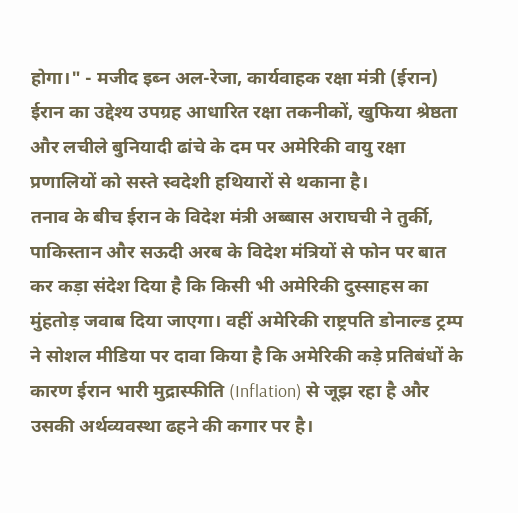होगा।" - मजीद इब्न अल-रेजा, कार्यवाहक रक्षा मंत्री (ईरान)
ईरान का उद्देश्य उपग्रह आधारित रक्षा तकनीकों, खुफिया श्रेष्ठता और लचीले बुनियादी ढांचे के दम पर अमेरिकी वायु रक्षा प्रणालियों को सस्ते स्वदेशी हथियारों से थकाना है।
तनाव के बीच ईरान के विदेश मंत्री अब्बास अराघची ने तुर्की, पाकिस्तान और सऊदी अरब के विदेश मंत्रियों से फोन पर बात कर कड़ा संदेश दिया है कि किसी भी अमेरिकी दुस्साहस का मुंहतोड़ जवाब दिया जाएगा। वहीं अमेरिकी राष्ट्रपति डोनाल्ड ट्रम्प ने सोशल मीडिया पर दावा किया है कि अमेरिकी कड़े प्रतिबंधों के कारण ईरान भारी मुद्रास्फीति (Inflation) से जूझ रहा है और उसकी अर्थव्यवस्था ढहने की कगार पर है।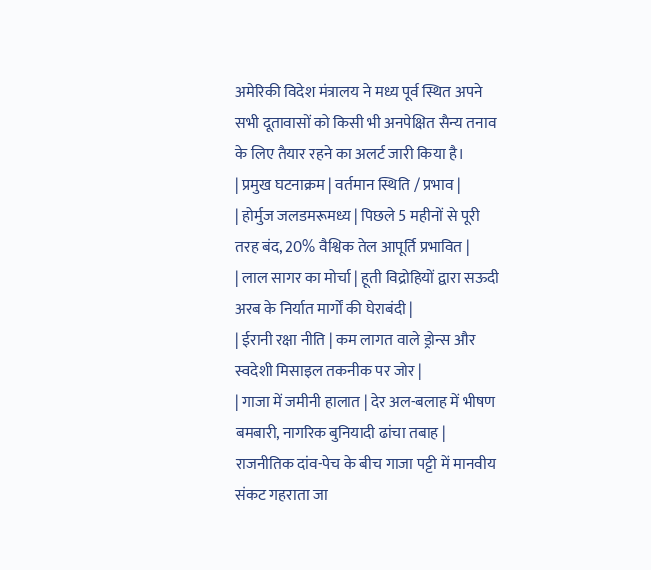अमेरिकी विदेश मंत्रालय ने मध्य पूर्व स्थित अपने सभी दूतावासों को किसी भी अनपेक्षित सैन्य तनाव के लिए तैयार रहने का अलर्ट जारी किया है।
| प्रमुख घटनाक्रम | वर्तमान स्थिति / प्रभाव |
| होर्मुज जलडमरूमध्य | पिछले 5 महीनों से पूरी तरह बंद, 20% वैश्विक तेल आपूर्ति प्रभावित |
| लाल सागर का मोर्चा | हूती विद्रोहियों द्वारा सऊदी अरब के निर्यात मार्गों की घेराबंदी |
| ईरानी रक्षा नीति | कम लागत वाले ड्रोन्स और स्वदेशी मिसाइल तकनीक पर जोर |
| गाजा में जमीनी हालात | देर अल-बलाह में भीषण बमबारी, नागरिक बुनियादी ढांचा तबाह |
राजनीतिक दांव-पेच के बीच गाजा पट्टी में मानवीय संकट गहराता जा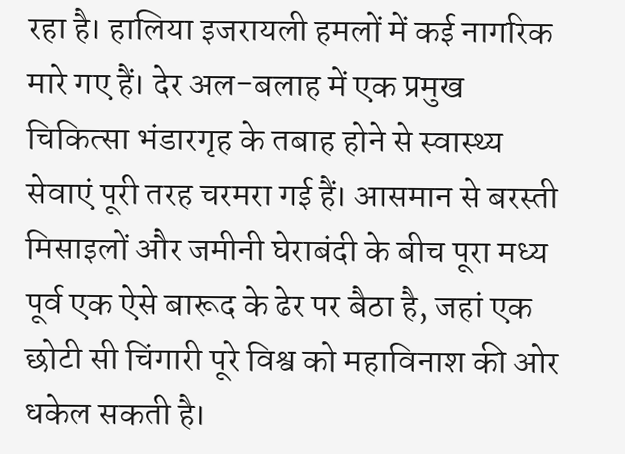रहा है। हालिया इजरायली हमलों में कई नागरिक मारे गए हैं। देर अल-बलाह में एक प्रमुख चिकित्सा भंडारगृह के तबाह होने से स्वास्थ्य सेवाएं पूरी तरह चरमरा गई हैं। आसमान से बरस्ती मिसाइलों और जमीनी घेराबंदी के बीच पूरा मध्य पूर्व एक ऐसे बारूद के ढेर पर बैठा है, जहां एक छोटी सी चिंगारी पूरे विश्व को महाविनाश की ओर धकेल सकती है।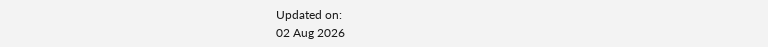Updated on:
02 Aug 2026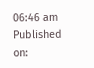06:46 am
Published on: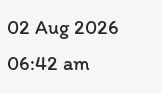02 Aug 2026 06:42 am